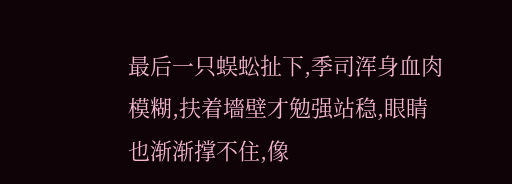最后一只蜈蚣扯下,季司浑身血肉模糊,扶着墻壁才勉强站稳,眼睛也渐渐撑不住,像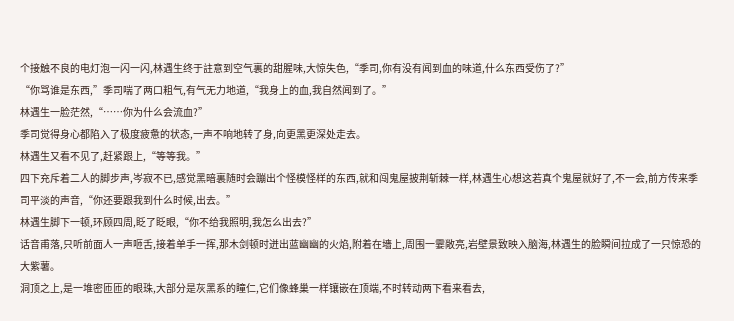个接触不良的电灯泡一闪一闪,林遇生终于註意到空气裏的甜腥味,大惊失色,“季司,你有没有闻到血的味道,什么东西受伤了?”
“你骂谁是东西,”季司喘了两口粗气,有气无力地道,“我身上的血,我自然闻到了。”
林遇生一脸茫然,“……你为什么会流血?”
季司觉得身心都陷入了极度疲惫的状态,一声不响地转了身,向更黑更深处走去。
林遇生又看不见了,赶紧跟上,“等等我。”
四下充斥着二人的脚步声,岑寂不已,感觉黑暗裏随时会蹦出个怪模怪样的东西,就和闯鬼屋披荆斩棘一样,林遇生心想这若真个鬼屋就好了,不一会,前方传来季司平淡的声音,“你还要跟我到什么时候,出去。”
林遇生脚下一顿,环顾四周,眨了眨眼,“你不给我照明,我怎么出去?”
话音甫落,只听前面人一声咂舌,接着单手一挥,那木剑顿时迸出蓝幽幽的火焰,附着在墻上,周围一霎敞亮,岩壁景致映入脑海,林遇生的脸瞬间拉成了一只惊恐的大紫薯。
洞顶之上,是一堆密匝匝的眼珠,大部分是灰黑系的瞳仁,它们像蜂巢一样镶嵌在顶端,不时转动两下看来看去,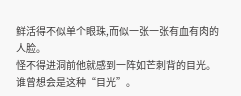鲜活得不似单个眼珠,而似一张一张有血有肉的人脸。
怪不得进洞前他就感到一阵如芒刺背的目光。
谁曾想会是这种“目光”。